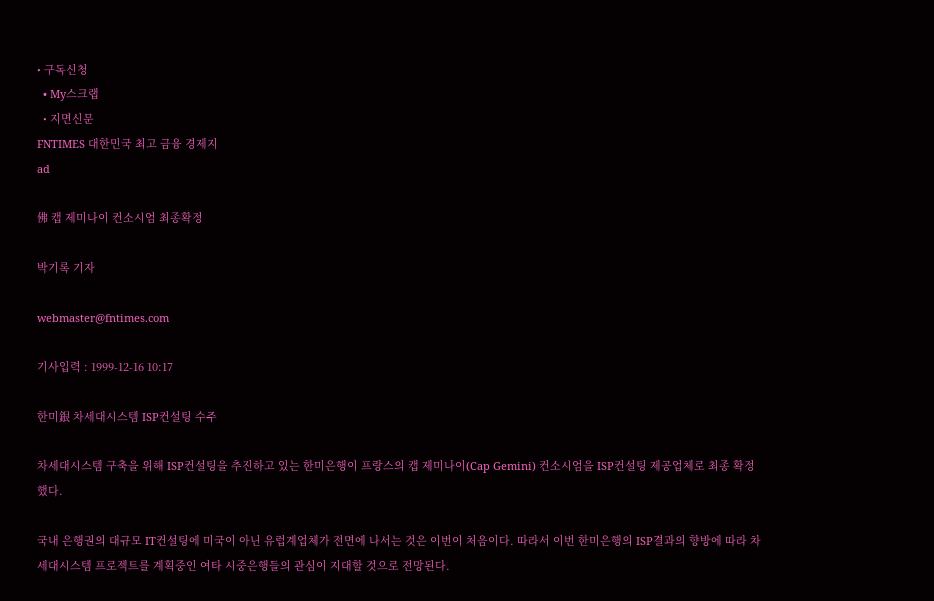• 구독신청
  • My스크랩
  • 지면신문
FNTIMES 대한민국 최고 금융 경제지
ad

佛 캡 제미나이 컨소시엄 최종확정

박기록 기자

webmaster@fntimes.com

기사입력 : 1999-12-16 10:17

한미銀 차세대시스템 ISP컨설팅 수주

차세대시스템 구축을 위해 ISP컨설팅을 추진하고 있는 한미은행이 프랑스의 캡 제미나이(Cap Gemini) 컨소시엄을 ISP컨설팅 제공업체로 최종 확정했다.

국내 은행권의 대규모 IT컨설팅에 미국이 아닌 유럽계업체가 전면에 나서는 것은 이번이 처음이다. 따라서 이번 한미은행의 ISP결과의 향방에 따라 차세대시스템 프로젝트를 계획중인 여타 시중은행들의 관심이 지대할 것으로 전망된다.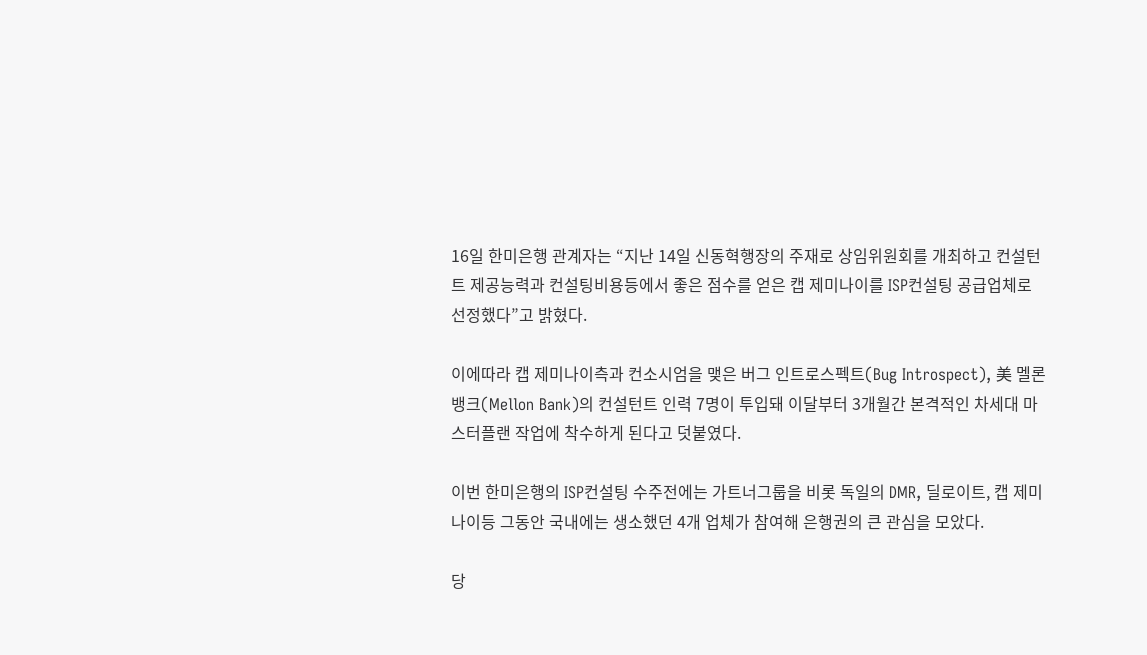16일 한미은행 관계자는 “지난 14일 신동혁행장의 주재로 상임위원회를 개최하고 컨설턴트 제공능력과 컨설팅비용등에서 좋은 점수를 얻은 캡 제미나이를 ISP컨설팅 공급업체로 선정했다”고 밝혔다.

이에따라 캡 제미나이측과 컨소시엄을 맺은 버그 인트로스펙트(Bug Introspect), 美 멜론뱅크(Mellon Bank)의 컨설턴트 인력 7명이 투입돼 이달부터 3개월간 본격적인 차세대 마스터플랜 작업에 착수하게 된다고 덧붙였다.

이번 한미은행의 ISP컨설팅 수주전에는 가트너그룹을 비롯 독일의 DMR, 딜로이트, 캡 제미나이등 그동안 국내에는 생소했던 4개 업체가 참여해 은행권의 큰 관심을 모았다.

당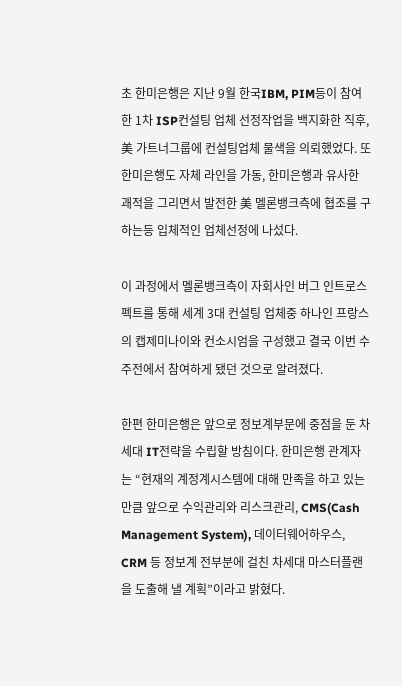초 한미은행은 지난 9월 한국IBM, PIM등이 참여한 1차 ISP컨설팅 업체 선정작업을 백지화한 직후, 美 가트너그룹에 컨설팅업체 물색을 의뢰했었다. 또 한미은행도 자체 라인을 가동, 한미은행과 유사한 괘적을 그리면서 발전한 美 멜론뱅크측에 협조를 구하는등 입체적인 업체선정에 나섰다.

이 과정에서 멜론뱅크측이 자회사인 버그 인트로스펙트를 통해 세계 3대 컨설팅 업체중 하나인 프랑스의 캡제미나이와 컨소시엄을 구성했고 결국 이번 수주전에서 참여하게 됐던 것으로 알려졌다.

한편 한미은행은 앞으로 정보계부문에 중점을 둔 차세대 IT전략을 수립할 방침이다. 한미은행 관계자는 “현재의 계정계시스템에 대해 만족을 하고 있는 만큼 앞으로 수익관리와 리스크관리, CMS(Cash Management System), 데이터웨어하우스, CRM 등 정보계 전부분에 걸친 차세대 마스터플랜을 도출해 낼 계획”이라고 밝혔다.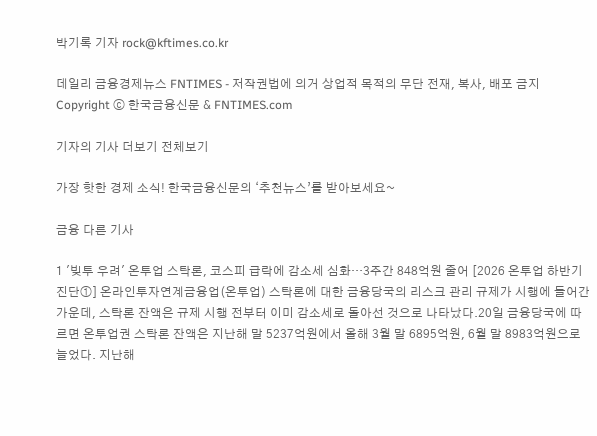박기록 기자 rock@kftimes.co.kr

데일리 금융경제뉴스 FNTIMES - 저작권법에 의거 상업적 목적의 무단 전재, 복사, 배포 금지
Copyright ⓒ 한국금융신문 & FNTIMES.com

기자의 기사 더보기 전체보기

가장 핫한 경제 소식! 한국금융신문의 ‘추천뉴스’를 받아보세요~

금융 다른 기사

1 '빚투 우려' 온투업 스탁론, 코스피 급락에 감소세 심화…3주간 848억원 줄어 [2026 온투업 하반기 진단①] 온라인투자연계금융업(온투업) 스탁론에 대한 금융당국의 리스크 관리 규제가 시행에 들어간 가운데, 스탁론 잔액은 규제 시행 전부터 이미 감소세로 돌아선 것으로 나타났다.20일 금융당국에 따르면 온투업권 스탁론 잔액은 지난해 말 5237억원에서 올해 3월 말 6895억원, 6월 말 8983억원으로 늘었다. 지난해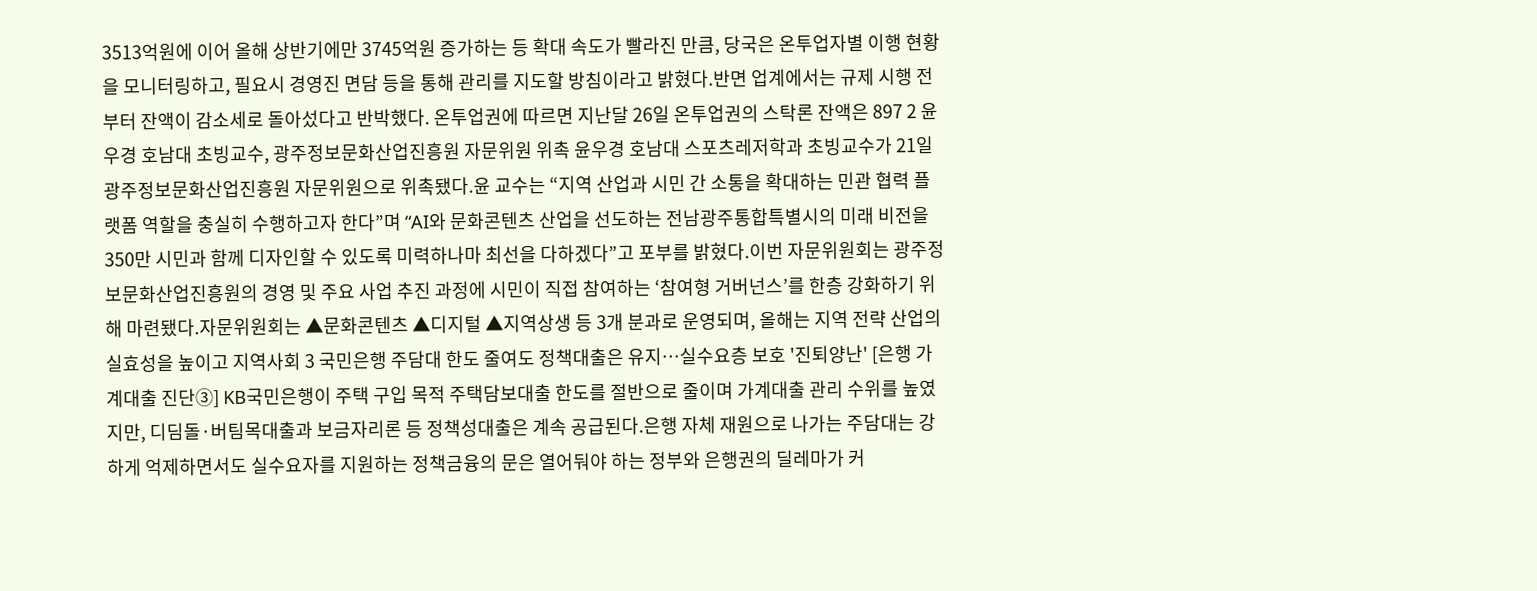3513억원에 이어 올해 상반기에만 3745억원 증가하는 등 확대 속도가 빨라진 만큼, 당국은 온투업자별 이행 현황을 모니터링하고, 필요시 경영진 면담 등을 통해 관리를 지도할 방침이라고 밝혔다.반면 업계에서는 규제 시행 전부터 잔액이 감소세로 돌아섰다고 반박했다. 온투업권에 따르면 지난달 26일 온투업권의 스탁론 잔액은 897 2 윤우경 호남대 초빙교수, 광주정보문화산업진흥원 자문위원 위촉 윤우경 호남대 스포츠레저학과 초빙교수가 21일 광주정보문화산업진흥원 자문위원으로 위촉됐다.윤 교수는 “지역 산업과 시민 간 소통을 확대하는 민관 협력 플랫폼 역할을 충실히 수행하고자 한다”며 “AI와 문화콘텐츠 산업을 선도하는 전남광주통합특별시의 미래 비전을 350만 시민과 함께 디자인할 수 있도록 미력하나마 최선을 다하겠다”고 포부를 밝혔다.이번 자문위원회는 광주정보문화산업진흥원의 경영 및 주요 사업 추진 과정에 시민이 직접 참여하는 ‘참여형 거버넌스’를 한층 강화하기 위해 마련됐다.자문위원회는 ▲문화콘텐츠 ▲디지털 ▲지역상생 등 3개 분과로 운영되며, 올해는 지역 전략 산업의 실효성을 높이고 지역사회 3 국민은행 주담대 한도 줄여도 정책대출은 유지…실수요층 보호 '진퇴양난' [은행 가계대출 진단③] KB국민은행이 주택 구입 목적 주택담보대출 한도를 절반으로 줄이며 가계대출 관리 수위를 높였지만, 디딤돌·버팀목대출과 보금자리론 등 정책성대출은 계속 공급된다.은행 자체 재원으로 나가는 주담대는 강하게 억제하면서도 실수요자를 지원하는 정책금융의 문은 열어둬야 하는 정부와 은행권의 딜레마가 커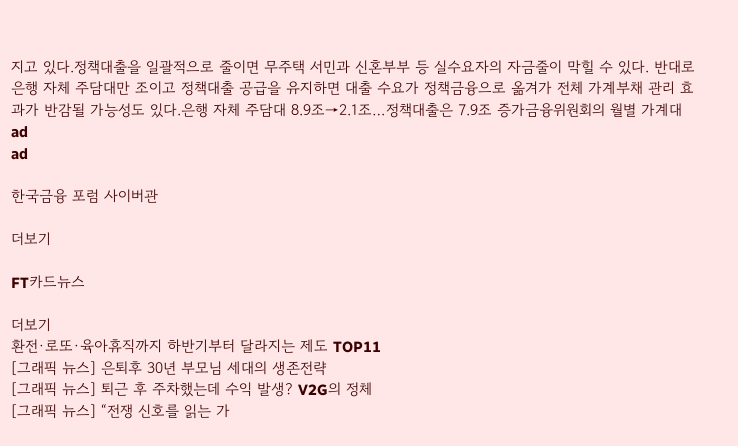지고 있다.정책대출을 일괄적으로 줄이면 무주택 서민과 신혼부부 등 실수요자의 자금줄이 막힐 수 있다. 반대로 은행 자체 주담대만 조이고 정책대출 공급을 유지하면 대출 수요가 정책금융으로 옮겨가 전체 가계부채 관리 효과가 반감될 가능성도 있다.은행 자체 주담대 8.9조→2.1조…정책대출은 7.9조 증가금융위원회의 월별 가계대
ad
ad

한국금융 포럼 사이버관

더보기

FT카드뉴스

더보기
환전·로또·육아휴직까지 하반기부터 달라지는 제도 TOP11
[그래픽 뉴스] 은퇴후 30년 부모님 세대의 생존전략
[그래픽 뉴스] 퇴근 후 주차했는데 수익 발생? V2G의 정체
[그래픽 뉴스] “전쟁 신호를 읽는 가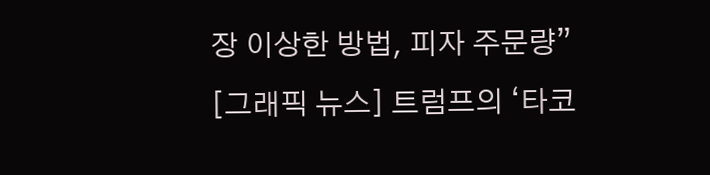장 이상한 방법, 피자 주문량”
[그래픽 뉴스] 트럼프의 ‘타코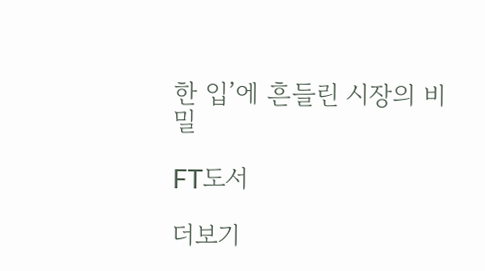한 입’에 흔들린 시장의 비밀

FT도서

더보기